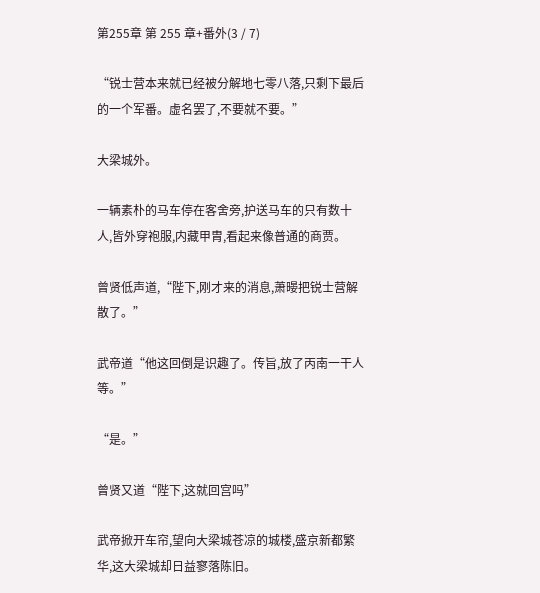第255章 第 255 章+番外(3 / 7)

“锐士营本来就已经被分解地七零八落,只剩下最后的一个军番。虚名罢了,不要就不要。”

大梁城外。

一辆素朴的马车停在客舍旁,护送马车的只有数十人,皆外穿袍服,内藏甲胄,看起来像普通的商贾。

曾贤低声道,“陛下,刚才来的消息,萧暥把锐士营解散了。”

武帝道“他这回倒是识趣了。传旨,放了丙南一干人等。”

“是。”

曾贤又道“陛下,这就回宫吗”

武帝掀开车帘,望向大梁城苍凉的城楼,盛京新都繁华,这大梁城却日益寥落陈旧。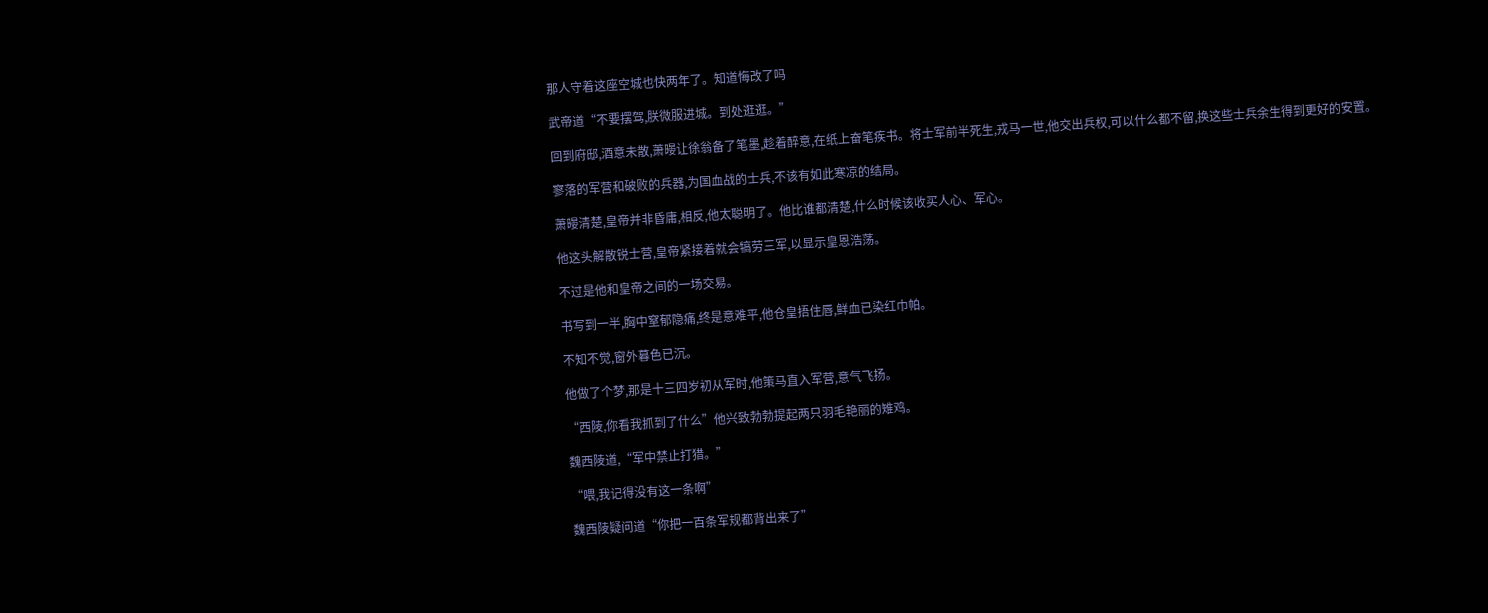那人守着这座空城也快两年了。知道悔改了吗

武帝道“不要摆驾,朕微服进城。到处逛逛。”

回到府邸,酒意未散,萧暥让徐翁备了笔墨,趁着醉意,在纸上奋笔疾书。将士军前半死生,戎马一世,他交出兵权,可以什么都不留,换这些士兵余生得到更好的安置。

寥落的军营和破败的兵器,为国血战的士兵,不该有如此寒凉的结局。

萧暥清楚,皇帝并非昏庸,相反,他太聪明了。他比谁都清楚,什么时候该收买人心、军心。

他这头解散锐士营,皇帝紧接着就会犒劳三军,以显示皇恩浩荡。

不过是他和皇帝之间的一场交易。

书写到一半,胸中窒郁隐痛,终是意难平,他仓皇捂住唇,鲜血已染红巾帕。

不知不觉,窗外暮色已沉。

他做了个梦,那是十三四岁初从军时,他策马直入军营,意气飞扬。

“西陵,你看我抓到了什么”他兴致勃勃提起两只羽毛艳丽的雉鸡。

魏西陵道,“军中禁止打猎。”

“喂,我记得没有这一条啊”

魏西陵疑问道“你把一百条军规都背出来了”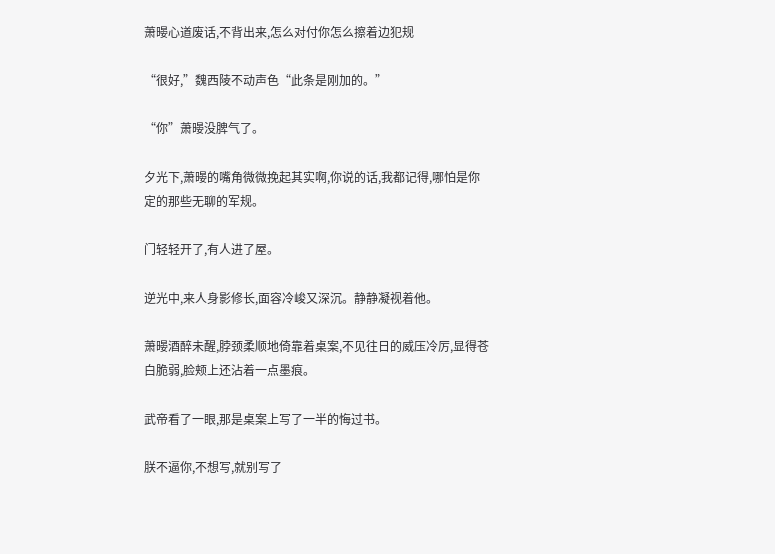萧暥心道废话,不背出来,怎么对付你怎么擦着边犯规

“很好,”魏西陵不动声色“此条是刚加的。”

“你”萧暥没脾气了。

夕光下,萧暥的嘴角微微挽起其实啊,你说的话,我都记得,哪怕是你定的那些无聊的军规。

门轻轻开了,有人进了屋。

逆光中,来人身影修长,面容冷峻又深沉。静静凝视着他。

萧暥酒醉未醒,脖颈柔顺地倚靠着桌案,不见往日的威压冷厉,显得苍白脆弱,脸颊上还沾着一点墨痕。

武帝看了一眼,那是桌案上写了一半的悔过书。

朕不逼你,不想写,就别写了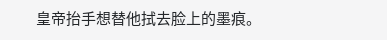皇帝抬手想替他拭去脸上的墨痕。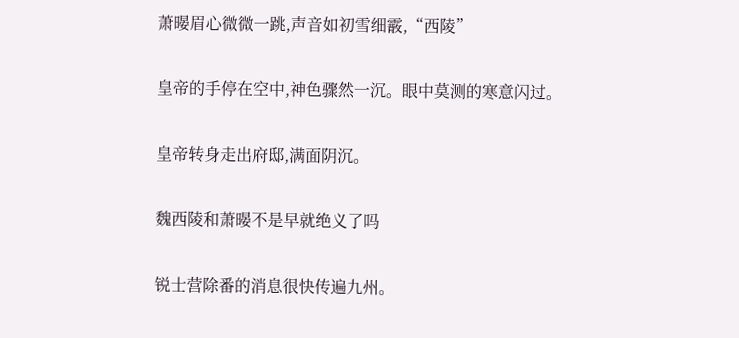萧暥眉心微微一跳,声音如初雪细霰,“西陵”

皇帝的手停在空中,神色骤然一沉。眼中莫测的寒意闪过。

皇帝转身走出府邸,满面阴沉。

魏西陵和萧暥不是早就绝义了吗

锐士营除番的消息很快传遍九州。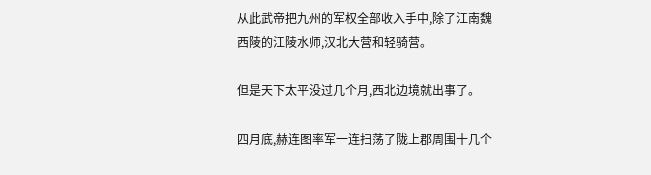从此武帝把九州的军权全部收入手中,除了江南魏西陵的江陵水师,汉北大营和轻骑营。

但是天下太平没过几个月,西北边境就出事了。

四月底,赫连图率军一连扫荡了陇上郡周围十几个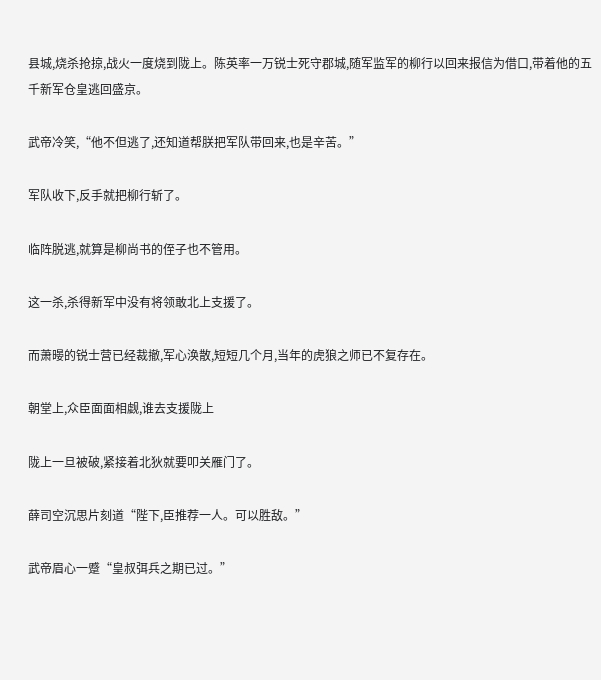县城,烧杀抢掠,战火一度烧到陇上。陈英率一万锐士死守郡城,随军监军的柳行以回来报信为借口,带着他的五千新军仓皇逃回盛京。

武帝冷笑,“他不但逃了,还知道帮朕把军队带回来,也是辛苦。”

军队收下,反手就把柳行斩了。

临阵脱逃,就算是柳尚书的侄子也不管用。

这一杀,杀得新军中没有将领敢北上支援了。

而萧暥的锐士营已经裁撤,军心涣散,短短几个月,当年的虎狼之师已不复存在。

朝堂上,众臣面面相觑,谁去支援陇上

陇上一旦被破,紧接着北狄就要叩关雁门了。

薛司空沉思片刻道“陛下,臣推荐一人。可以胜敌。”

武帝眉心一蹙“皇叔弭兵之期已过。”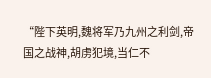“陛下英明,魏将军乃九州之利剑,帝国之战神,胡虏犯境,当仁不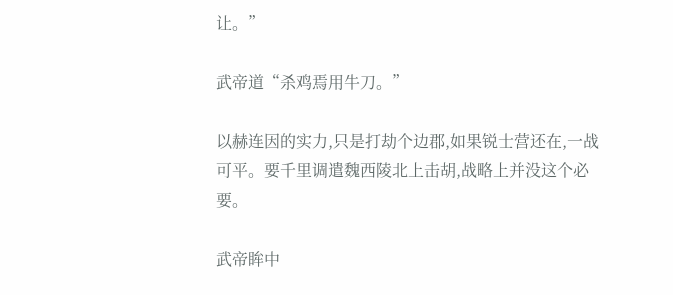让。”

武帝道“杀鸡焉用牛刀。”

以赫连因的实力,只是打劫个边郡,如果锐士营还在,一战可平。要千里调遣魏西陵北上击胡,战略上并没这个必要。

武帝眸中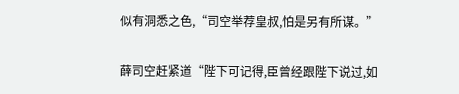似有洞悉之色,“司空举荐皇叔,怕是另有所谋。”

薛司空赶紧道“陛下可记得,臣曾经跟陛下说过,如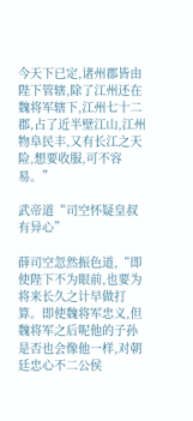今天下已定,诸州郡皆由陛下管辖,除了江州还在魏将军辖下,江州七十二郡,占了近半壁江山,江州物阜民丰,又有长江之天险,想要收服,可不容易。”

武帝道“司空怀疑皇叔有异心”

薛司空忽然振色道,“即使陛下不为眼前,也要为将来长久之计早做打算。即使魏将军忠义,但魏将军之后呢他的子孙是否也会像他一样,对朝廷忠心不二公侯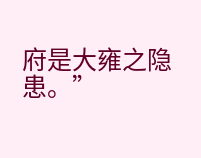府是大雍之隐患。”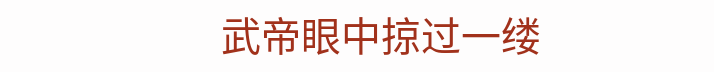武帝眼中掠过一缕